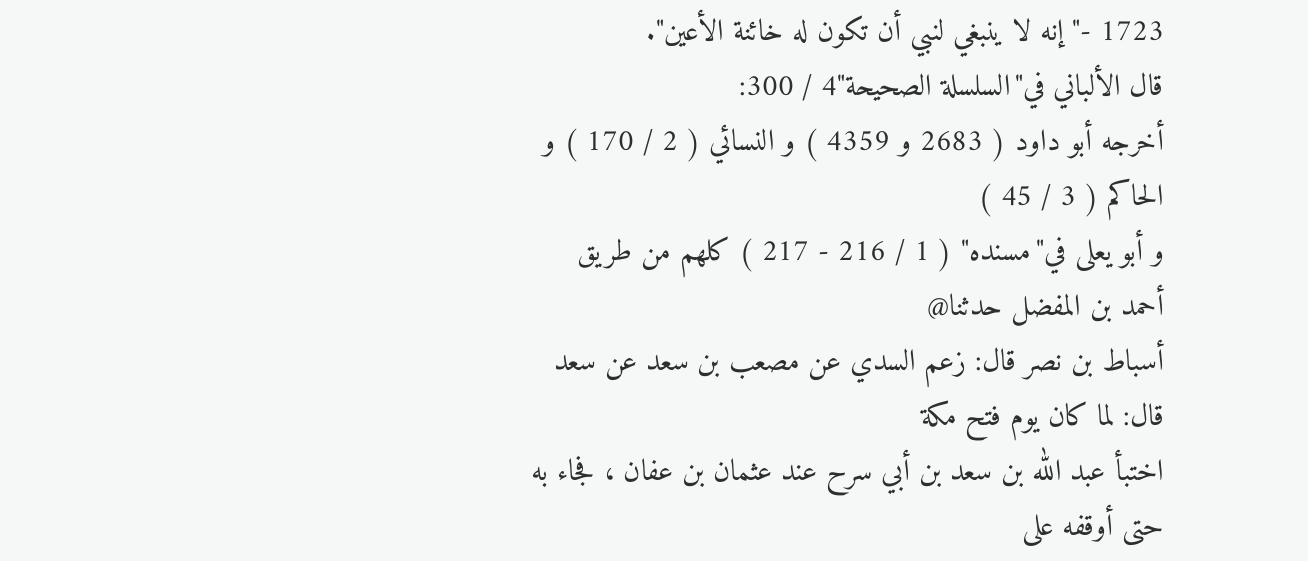1723 -"إنه لا ينبغي لنبي أن تكون له خائنة الأعين".
قال الألباني في"السلسلة الصحيحة"4 / 300:
أخرجه أبو داود ( 2683 و 4359 ) و النسائي ( 2 / 170 ) و الحاكم ( 3 / 45 )
و أبو يعلى في"مسنده" ( 1 / 216 - 217 ) كلهم من طريق أحمد بن المفضل حدثنا@
أسباط بن نصر قال: زعم السدي عن مصعب بن سعد عن سعد قال: لما كان يوم فتح مكة
اختبأ عبد الله بن سعد بن أبي سرح عند عثمان بن عفان ، فجاء به حتى أوقفه على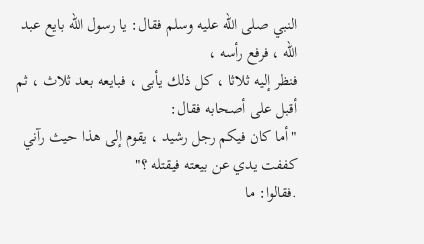النبي صلى الله عليه وسلم فقال: يا رسول الله بايع عبد الله ، فرفع رأسه ،
فنظر إليه ثلاثا ، كل ذلك يأبى ، فبايعه بعد ثلاث ، ثم أقبل على أصحابه فقال:
"أما كان فيكم رجل رشيد ، يقوم إلى هذا حيث رآني كففت يدي عن بيعته فيقتله ؟"
.فقالوا: ما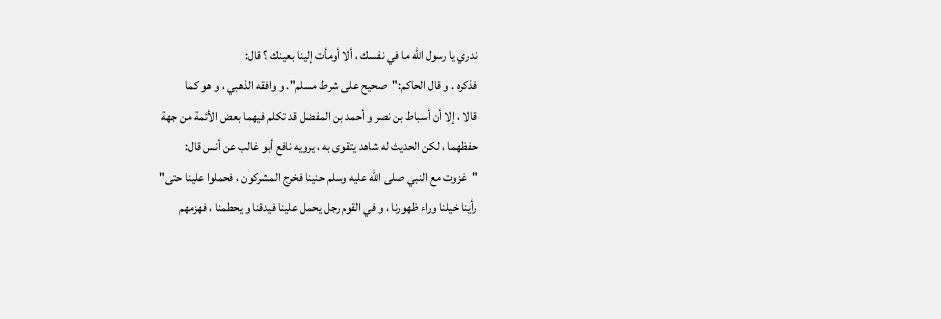ندري يا رسول الله ما في نفسك ، ألا أومأت إلينا بعينك ؟ قال:
فذكره . و قال الحاكم:"صحيح على شرط مسلم". و وافقه الذهبي ، و هو كما
قالا ، إلا أن أسباط بن نصر و أحمد بن المفضل قد تكلم فيهما بعض الأئمة من جهة
حفظهما ، لكن الحديث له شاهد يتقوى به ، يرويه نافع أبو غالب عن أنس قال:
"غزوت مع النبي صلى الله عليه وسلم حنينا فخرج المشركون ، فحملوا علينا حتى"
رأينا خيلنا وراء ظهورنا ، و في القوم رجل يحمل علينا فيدقنا و يحطمنا ، فهزمهم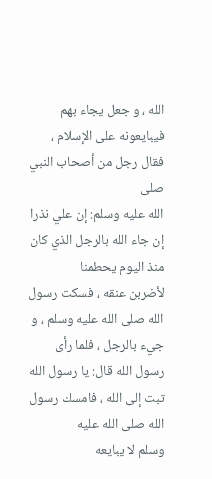الله ، و جعل يجاء بهم فيبايعونه على الإسلام ، فقال رجل من أصحاب النبي صلى
الله عليه وسلم: إن علي نذرا إن جاء الله بالرجل الذي كان منذ اليوم يحطمنا
لأضربن عنقه ، فسكت رسول الله صلى الله عليه وسلم ، و جيء بالرجل ، فلما رأى
رسول الله قال: يا رسول الله تبت إلى الله ، فامسك رسول الله صلى الله عليه
وسلم لا يبايعه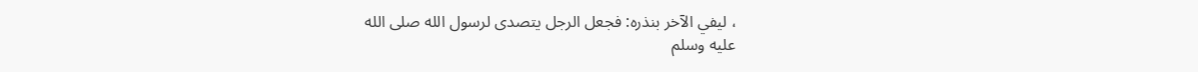، ليفي الآخر بنذره: فجعل الرجل يتصدى لرسول الله صلى الله
عليه وسلم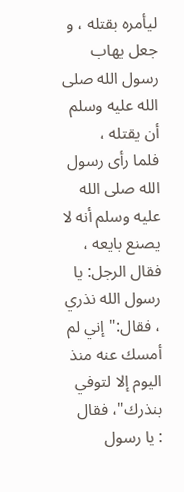ليأمره بقتله ، و جعل يهاب رسول الله صلى الله عليه وسلم أن يقتله ،
فلما رأى رسول الله صلى الله عليه وسلم أنه لا يصنع بايعه ، فقال الرجل: يا
رسول الله نذري ، فقال:"إني لم أمسك عنه منذ اليوم إلا لتوفي بنذرك"، فقال
: يا رسول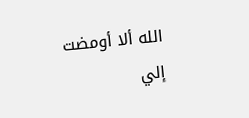الله ألا أومضت إلي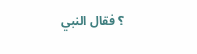؟ فقال النبي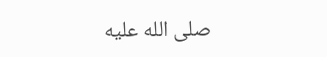صلى الله عليه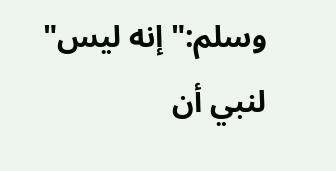وسلم:"إنه ليس"
لنبي أن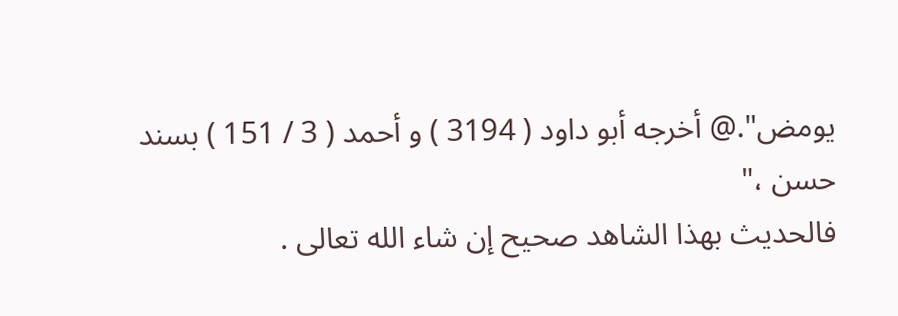يومض".@ أخرجه أبو داود ( 3194 ) و أحمد ( 3 / 151 ) بسند حسن ،"
فالحديث بهذا الشاهد صحيح إن شاء الله تعالى .